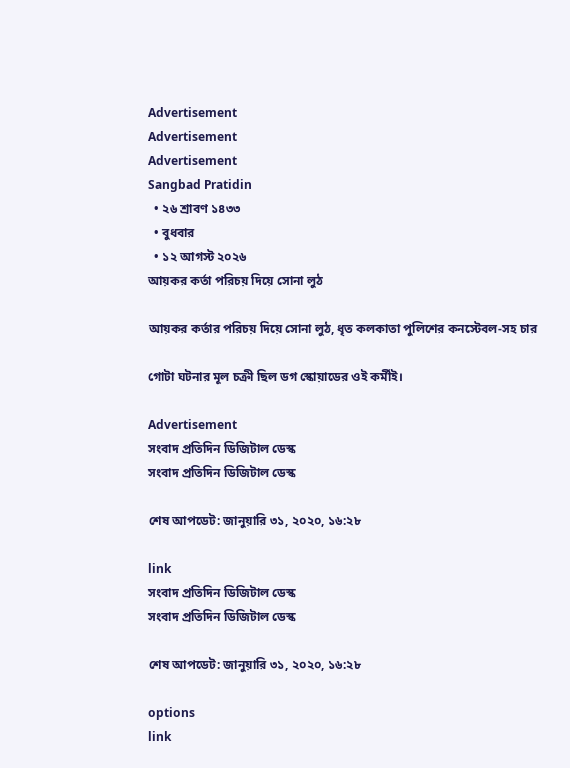Advertisement
Advertisement
Advertisement
Sangbad Pratidin
  • ২৬ শ্রাবণ ১৪৩৩
  • বুধবার
  • ১২ আগস্ট ২০২৬
আয়কর কর্তা পরিচয় দিয়ে সোনা লুঠ

আয়কর কর্তার পরিচয় দিয়ে সোনা লুঠ, ধৃত কলকাতা পুলিশের কনস্টেবল-সহ চার

গোটা ঘটনার মূল চক্রী ছিল ডগ স্কোয়াডের ওই কর্মীই।

Advertisement
সংবাদ প্রতিদিন ডিজিটাল ডেস্ক
সংবাদ প্রতিদিন ডিজিটাল ডেস্ক

শেষ আপডেট: জানুয়ারি ৩১, ২০২০, ১৬:২৮

link
সংবাদ প্রতিদিন ডিজিটাল ডেস্ক
সংবাদ প্রতিদিন ডিজিটাল ডেস্ক

শেষ আপডেট: জানুয়ারি ৩১, ২০২০, ১৬:২৮

options
link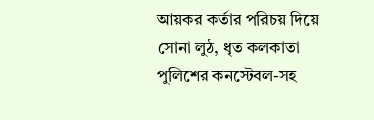আয়কর কর্তার পরিচয় দিয়ে সোনা লুঠ, ধৃত কলকাতা পুলিশের কনস্টেবল-সহ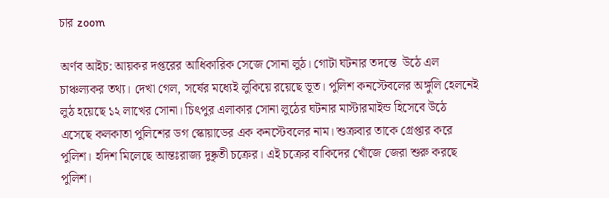চার zoom

অর্ণব আইচ: আয়কর দপ্তরের আধিকারিক সেজে সোনা লুঠ। গোটা ঘটনার তদন্তে  উঠে এল চাঞ্চল্যকর তথ্য। দেখা গেল, সর্ষের মধ্যেই লুকিয়ে রয়েছে ভূত। পুলিশ কনস্টেবলের অঙ্গুলি হেলনেই লুঠ হয়েছে ১২ লাখের সোনা। চিৎপুর এলাকার সোনা লুঠের ঘটনার মাস্টারমাইন্ড হিসেবে উঠে এসেছে কলকাতা পুলিশের ডগ স্কোয়াডের এক কনস্টেবলের নাম। শুক্রবার তাকে গ্রেপ্তার করে পুলিশ। হদিশ মিলেছে আন্তঃরাজ্য দুষ্কৃতী চক্রের। এই চক্রের বাকিদের খোঁজে জেরা শুরু করছে পুলিশ।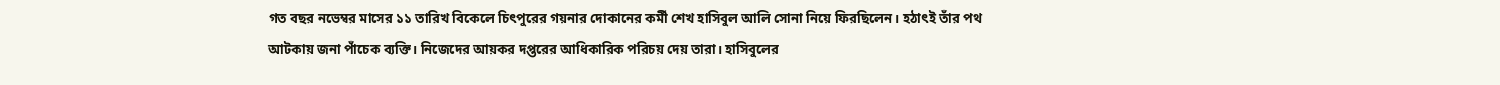গত বছর নভেম্বর মাসের ১১ তারিখ বিকেলে চিৎপুরের গয়নার দোকানের কর্মী শেখ হাসিবুল আলি সোনা নিয়ে ফিরছিলেন। হঠাৎই তাঁর পথ আটকায় জনা পাঁচেক ব্যক্তি। নিজেদের আয়কর দপ্তরের আধিকারিক পরিচয় দেয় তারা। হাসিবুলের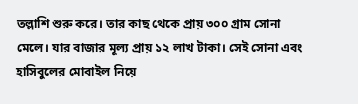তল্লাশি শুরু করে। তার কাছ থেকে প্রায় ৩০০ গ্রাম সোনা মেলে। যার বাজার মূল্য প্রায় ১২ লাখ টাকা। সেই সোনা এবং হাসিবুলের মোবাইল নিয়ে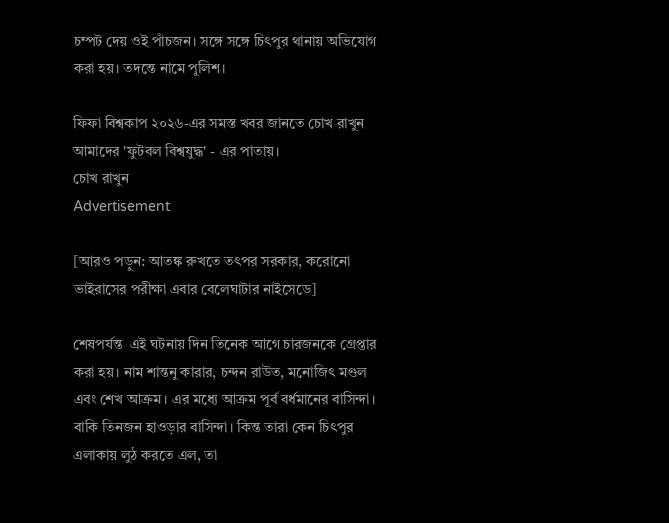চম্পট দেয় ওই পাঁচজন। সঙ্গে সঙ্গে চিৎপুর থানায় অভিযোগ করা হয়। তদন্তে নামে পুলিশ।

ফিফা বিশ্বকাপ ২০২৬-এর সমস্ত খবর জানতে চোখ রাখুন আমাদের 'ফুটবল বিশ্বযুদ্ধ' - এর পাতায়।
চোখ রাখুন
Advertisement

[আরও পড়ুন: আতঙ্ক রুখতে তৎপর সরকার, করোনো ভাইরাসের পরীক্ষা এবার বেলেঘাটার নাইসেডে]

শেষপর্যন্ত  এই ঘটনায় দিন তিনেক আগে চারজনকে গ্রেপ্তার করা হয়। নাম শান্তনু কারার, চন্দন রাউত, মনোজিৎ মণ্ডল এবং শেখ আক্রম। এর মধ্যে আক্রম পূর্ব বর্ধমানের বাসিন্দা। বাকি তিনজন হাওড়ার বাসিন্দা। কিন্ত তারা কেন চিৎপুর এলাকায় লুঠ করতে এল, তা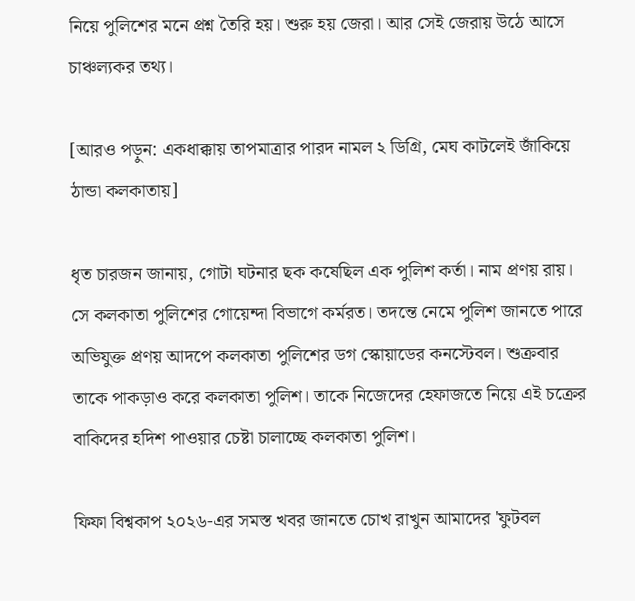নিয়ে পুলিশের মনে প্রশ্ন তৈরি হয়। শুরু হয় জেরা। আর সেই জেরায় উঠে আসে চাঞ্চল্যকর তথ্য।

[আরও পড়ুন: একধাক্কায় তাপমাত্রার পারদ নামল ২ ডিগ্রি, মেঘ কাটলেই জাঁকিয়ে ঠান্ডা কলকাতায়]

ধৃত চারজন জানায়, গোটা ঘটনার ছক কষেছিল এক পুলিশ কর্তা। নাম প্রণয় রায়। সে কলকাতা পুলিশের গোয়েন্দা বিভাগে কর্মরত। তদন্তে নেমে পুলিশ জানতে পারে অভিযুক্ত প্রণয় আদপে কলকাতা পুলিশের ডগ স্কোয়াডের কনস্টেবল। শুক্রবার তাকে পাকড়াও করে কলকাতা পুলিশ। তাকে নিজেদের হেফাজতে নিয়ে এই চক্রের বাকিদের হদিশ পাওয়ার চেষ্টা চালাচ্ছে কলকাতা পুলিশ।

ফিফা বিশ্বকাপ ২০২৬-এর সমস্ত খবর জানতে চোখ রাখুন আমাদের 'ফুটবল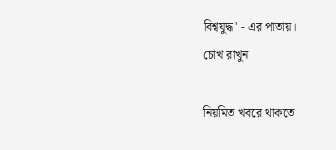বিশ্বযুদ্ধ' - এর পাতায়।
চোখ রাখুন

নিয়মিত খবরে থাকতে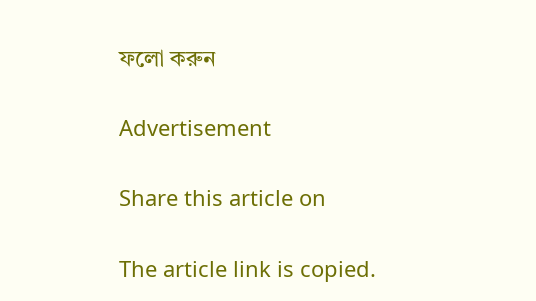ফলো করুন

Advertisement

Share this article on

The article link is copied.